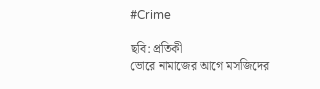#Crime

ছবি: প্রতিকী
ভোরে নামাজের আগে মসজিদের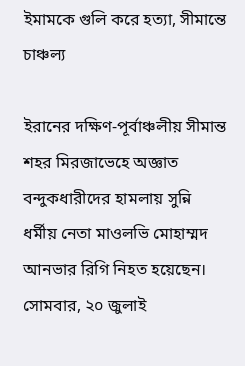ইমামকে গুলি করে হত্যা, সীমান্তে চাঞ্চল্য

ইরানের দক্ষিণ-পূর্বাঞ্চলীয় সীমান্ত শহর মিরজাভেহে অজ্ঞাত বন্দুকধারীদের হামলায় সুন্নি ধর্মীয় নেতা মাওলভি মোহাম্মদ আনভার রিগি নিহত হয়েছেন। সোমবার, ২০ জুলাই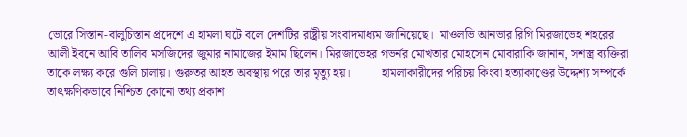ভোরে সিস্তান-বালুচিস্তান প্রদেশে এ হামলা ঘটে বলে দেশটির রাষ্ট্রীয় সংবাদমাধ্যম জানিয়েছে।  মাওলভি আনভার রিগি মিরজাভেহ শহরের আলী ইবনে আবি তালিব মসজিদের জুমার নামাজের ইমাম ছিলেন। মিরজাভেহর গভর্নর মোখতার মোহসেন মোবারাকি জানান, সশস্ত্র ব্যক্তিরা তাকে লক্ষ্য করে গুলি চালায়। গুরুতর আহত অবস্থায় পরে তার মৃত্যু হয়।          হামলাকারীদের পরিচয় কিংবা হত্যাকাণ্ডের উদ্দেশ্য সম্পর্কে তাৎক্ষণিকভাবে নিশ্চিত কোনো তথ্য প্রকাশ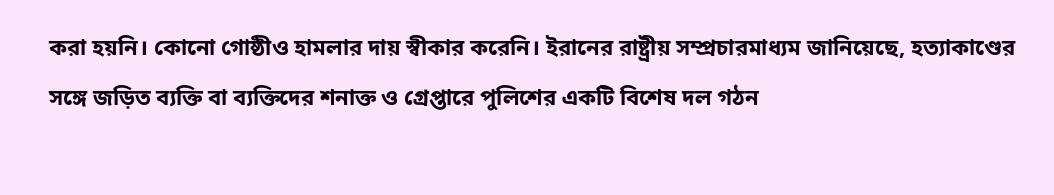করা হয়নি। কোনো গোষ্ঠীও হামলার দায় স্বীকার করেনি। ইরানের রাষ্ট্রীয় সম্প্রচারমাধ্যম জানিয়েছে, হত্যাকাণ্ডের সঙ্গে জড়িত ব্যক্তি বা ব্যক্তিদের শনাক্ত ও গ্রেপ্তারে পুলিশের একটি বিশেষ দল গঠন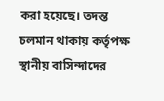করা হয়েছে। তদন্ত চলমান থাকায় কর্তৃপক্ষ স্থানীয় বাসিন্দাদের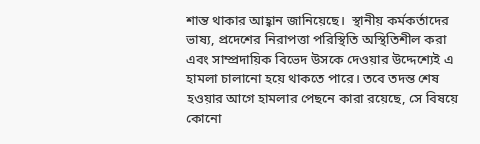শান্ত থাকার আহ্বান জানিয়েছে।  স্থানীয় কর্মকর্তাদের ভাষ্য, প্রদেশের নিরাপত্তা পরিস্থিতি অস্থিতিশীল করা এবং সাম্প্রদায়িক বিভেদ উসকে দেওয়ার উদ্দেশ্যেই এ হামলা চালানো হয়ে থাকতে পারে। তবে তদন্ত শেষ হওয়ার আগে হামলার পেছনে কারা রয়েছে, সে বিষয়ে কোনো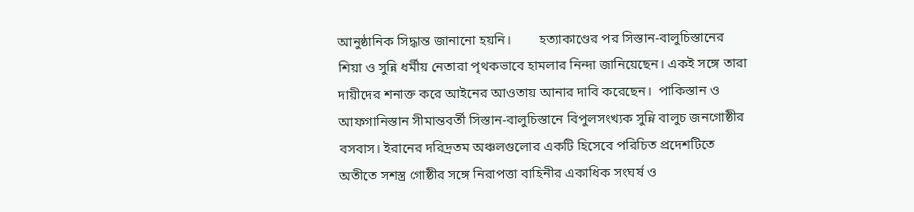আনুষ্ঠানিক সিদ্ধান্ত জানানো হয়নি।        হত্যাকাণ্ডের পর সিস্তান-বালুচিস্তানের শিয়া ও সুন্নি ধর্মীয় নেতারা পৃথকভাবে হামলার নিন্দা জানিয়েছেন। একই সঙ্গে তারা দায়ীদের শনাক্ত করে আইনের আওতায় আনার দাবি করেছেন।  পাকিস্তান ও আফগানিস্তান সীমান্তবর্তী সিস্তান-বালুচিস্তানে বিপুলসংখ্যক সুন্নি বালুচ জনগোষ্ঠীর বসবাস। ইরানের দরিদ্রতম অঞ্চলগুলোর একটি হিসেবে পরিচিত প্রদেশটিতে অতীতে সশস্ত্র গোষ্ঠীর সঙ্গে নিরাপত্তা বাহিনীর একাধিক সংঘর্ষ ও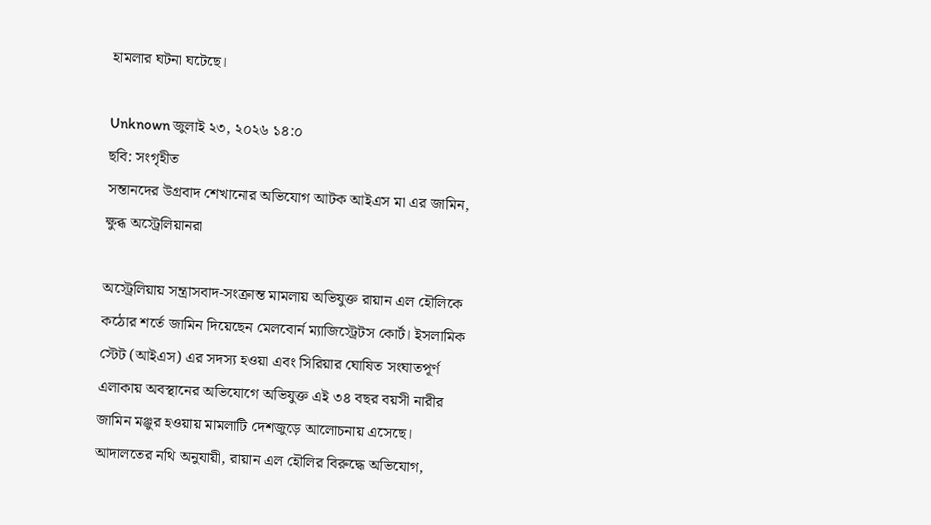হামলার ঘটনা ঘটেছে।

Unknown জুলাই ২৩, ২০২৬ ১৪:০
ছবি: সংগৃহীত
সন্তানদের উগ্রবাদ শেখানোর অভিযোগ আটক আইএস মা এর জামিন, ক্ষুব্ধ অস্ট্রেলিয়ানরা

অস্ট্রেলিয়ায় সন্ত্রাসবাদ-সংক্রান্ত মামলায় অভিযুক্ত রায়ান এল হৌলিকে কঠোর শর্তে জামিন দিয়েছেন মেলবোর্ন ম্যাজিস্ট্রেটস কোর্ট। ইসলামিক স্টেট (আইএস) এর সদস্য হওয়া এবং সিরিয়ার ঘোষিত সংঘাতপূর্ণ এলাকায় অবস্থানের অভিযোগে অভিযুক্ত এই ৩৪ বছর বয়সী নারীর জামিন মঞ্জুর হওয়ায় মামলাটি দেশজুড়ে আলোচনায় এসেছে।  আদালতের নথি অনুযায়ী, রায়ান এল হৌলির বিরুদ্ধে অভিযোগ,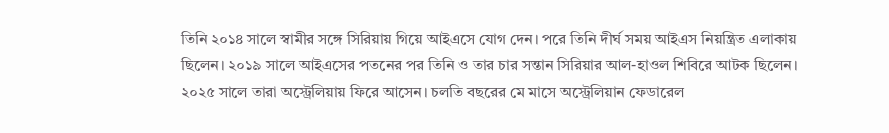তিনি ২০১৪ সালে স্বামীর সঙ্গে সিরিয়ায় গিয়ে আইএসে যোগ দেন। পরে তিনি দীর্ঘ সময় আইএস নিয়ন্ত্রিত এলাকায় ছিলেন। ২০১৯ সালে আইএসের পতনের পর তিনি ও তার চার সন্তান সিরিয়ার আল-হাওল শিবিরে আটক ছিলেন। ২০২৫ সালে তারা অস্ট্রেলিয়ায় ফিরে আসেন। চলতি বছরের মে মাসে অস্ট্রেলিয়ান ফেডারেল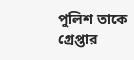পুলিশ তাকে গ্রেপ্তার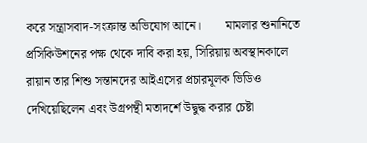করে সন্ত্রাসবাদ-সংক্রান্ত অভিযোগ আনে।        মামলার শুনানিতে প্রসিকিউশনের পক্ষ থেকে দাবি করা হয়, সিরিয়ায় অবস্থানকালে রায়ান তার শিশু সন্তানদের আইএসের প্রচারমূলক ভিডিও দেখিয়েছিলেন এবং উগ্রপন্থী মতাদর্শে উদ্বুদ্ধ করার চেষ্টা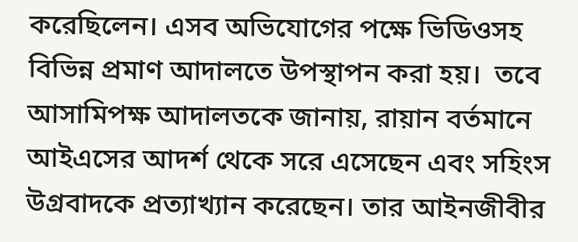করেছিলেন। এসব অভিযোগের পক্ষে ভিডিওসহ বিভিন্ন প্রমাণ আদালতে উপস্থাপন করা হয়।  তবে আসামিপক্ষ আদালতকে জানায়, রায়ান বর্তমানে আইএসের আদর্শ থেকে সরে এসেছেন এবং সহিংস উগ্রবাদকে প্রত্যাখ্যান করেছেন। তার আইনজীবীর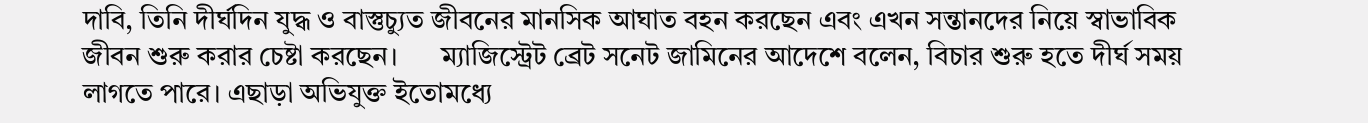দাবি, তিনি দীর্ঘদিন যুদ্ধ ও বাস্তুচ্যুত জীবনের মানসিক আঘাত বহন করছেন এবং এখন সন্তানদের নিয়ে স্বাভাবিক জীবন শুরু করার চেষ্টা করছেন।      ম্যাজিস্ট্রেট ব্রেট সনেট জামিনের আদেশে বলেন, বিচার শুরু হতে দীর্ঘ সময় লাগতে পারে। এছাড়া অভিযুক্ত ইতোমধ্যে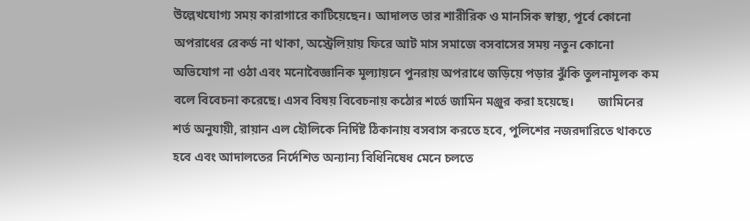উল্লেখযোগ্য সময় কারাগারে কাটিয়েছেন। আদালত তার শারীরিক ও মানসিক স্বাস্থ্য, পূর্বে কোনো অপরাধের রেকর্ড না থাকা, অস্ট্রেলিয়ায় ফিরে আট মাস সমাজে বসবাসের সময় নতুন কোনো অভিযোগ না ওঠা এবং মনোবৈজ্ঞানিক মূল্যায়নে পুনরায় অপরাধে জড়িয়ে পড়ার ঝুঁকি তুলনামূলক কম বলে বিবেচনা করেছে। এসব বিষয় বিবেচনায় কঠোর শর্তে জামিন মঞ্জুর করা হয়েছে।        জামিনের শর্ত অনুযায়ী, রায়ান এল হৌলিকে নির্দিষ্ট ঠিকানায় বসবাস করতে হবে, পুলিশের নজরদারিতে থাকতে হবে এবং আদালতের নির্দেশিত অন্যান্য বিধিনিষেধ মেনে চলতে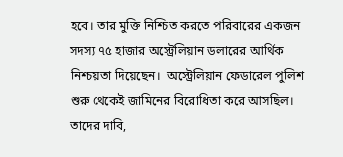হবে। তার মুক্তি নিশ্চিত করতে পরিবারের একজন সদস্য ৭৫ হাজার অস্ট্রেলিয়ান ডলারের আর্থিক নিশ্চয়তা দিয়েছেন।  অস্ট্রেলিয়ান ফেডারেল পুলিশ শুরু থেকেই জামিনের বিরোধিতা করে আসছিল। তাদের দাবি,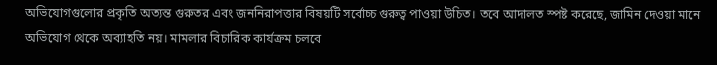অভিযোগগুলোর প্রকৃতি অত্যন্ত গুরুতর এবং জননিরাপত্তার বিষয়টি সর্বোচ্চ গুরুত্ব পাওয়া উচিত। তবে আদালত স্পষ্ট করেছে, জামিন দেওয়া মানে অভিযোগ থেকে অব্যাহতি নয়। মামলার বিচারিক কার্যক্রম চলবে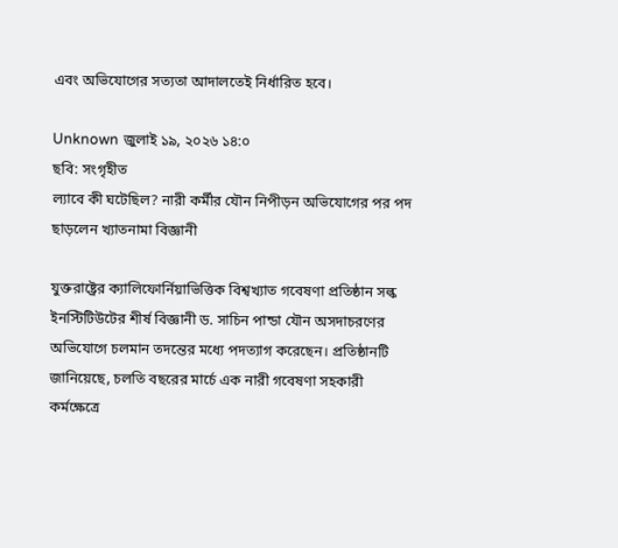এবং অভিযোগের সত্যতা আদালতেই নির্ধারিত হবে।

Unknown জুলাই ১৯, ২০২৬ ১৪:০
ছবি: সংগৃহীত
ল্যাবে কী ঘটেছিল? নারী কর্মীর যৌন নিপীড়ন অভিযোগের পর পদ ছাড়লেন খ্যাতনামা বিজ্ঞানী

যুক্তরাষ্ট্রের ক্যালিফোর্নিয়াভিত্তিক বিশ্বখ্যাত গবেষণা প্রতিষ্ঠান সল্ক ইনস্টিটিউটের শীর্ষ বিজ্ঞানী ড. সাচিন পান্ডা যৌন অসদাচরণের অভিযোগে চলমান তদন্তের মধ্যে পদত্যাগ করেছেন। প্রতিষ্ঠানটি জানিয়েছে, চলতি বছরের মার্চে এক নারী গবেষণা সহকারী কর্মক্ষেত্রে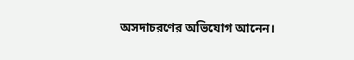অসদাচরণের অভিযোগ আনেন।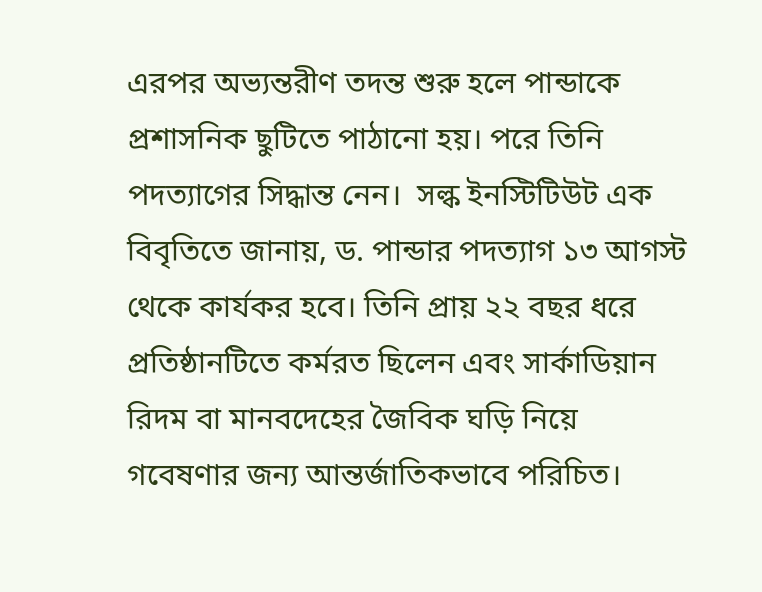এরপর অভ্যন্তরীণ তদন্ত শুরু হলে পান্ডাকে প্রশাসনিক ছুটিতে পাঠানো হয়। পরে তিনি পদত্যাগের সিদ্ধান্ত নেন।  সল্ক ইনস্টিটিউট এক বিবৃতিতে জানায়, ড. পান্ডার পদত্যাগ ১৩ আগস্ট থেকে কার্যকর হবে। তিনি প্রায় ২২ বছর ধরে প্রতিষ্ঠানটিতে কর্মরত ছিলেন এবং সার্কাডিয়ান রিদম বা মানবদেহের জৈবিক ঘড়ি নিয়ে গবেষণার জন্য আন্তর্জাতিকভাবে পরিচিত।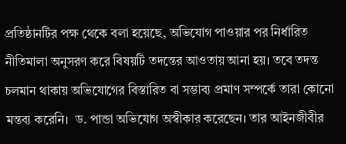প্রতিষ্ঠানটির পক্ষ থেকে বলা হয়েছে, অভিযোগ পাওয়ার পর নির্ধারিত নীতিমালা অনুসরণ করে বিষয়টি তদন্তের আওতায় আনা হয়। তবে তদন্ত চলমান থাকায় অভিযোগের বিস্তারিত বা সম্ভাব্য প্রমাণ সম্পর্কে তারা কোনো মন্তব্য করেনি।  ড. পান্ডা অভিযোগ অস্বীকার করেছেন। তার আইনজীবীর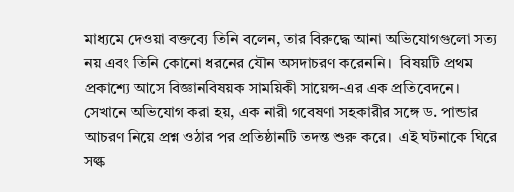মাধ্যমে দেওয়া বক্তব্যে তিনি বলেন, তার বিরুদ্ধে আনা অভিযোগগুলো সত্য নয় এবং তিনি কোনো ধরনের যৌন অসদাচরণ করেননি।  বিষয়টি প্রথম প্রকাশ্যে আসে বিজ্ঞানবিষয়ক সাময়িকী সায়েন্স-এর এক প্রতিবেদনে। সেখানে অভিযোগ করা হয়, এক নারী গবেষণা সহকারীর সঙ্গে ড. পান্ডার আচরণ নিয়ে প্রশ্ন ওঠার পর প্রতিষ্ঠানটি তদন্ত শুরু করে।  এই ঘটনাকে ঘিরে সল্ক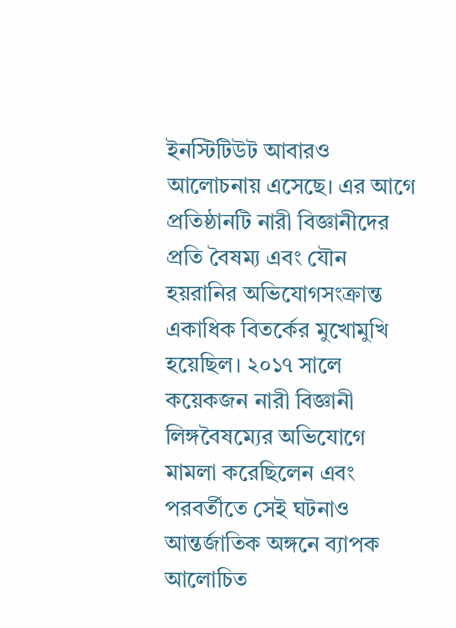ইনস্টিটিউট আবারও আলোচনায় এসেছে। এর আগে প্রতিষ্ঠানটি নারী বিজ্ঞানীদের প্রতি বৈষম্য এবং যৌন হয়রানির অভিযোগসংক্রান্ত একাধিক বিতর্কের মুখোমুখি হয়েছিল। ২০১৭ সালে কয়েকজন নারী বিজ্ঞানী লিঙ্গবৈষম্যের অভিযোগে মামলা করেছিলেন এবং পরবর্তীতে সেই ঘটনাও আন্তর্জাতিক অঙ্গনে ব্যাপক আলোচিত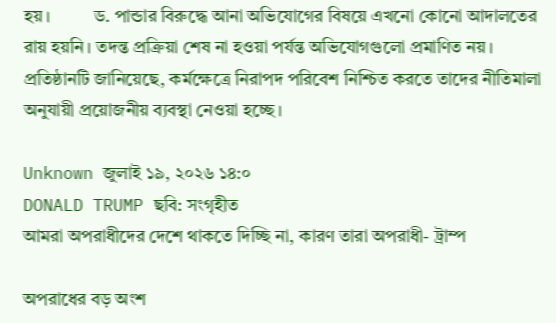হয়।          ড. পান্ডার বিরুদ্ধে আনা অভিযোগের বিষয়ে এখনো কোনো আদালতের রায় হয়নি। তদন্ত প্রক্রিয়া শেষ না হওয়া পর্যন্ত অভিযোগগুলো প্রমাণিত নয়। প্রতিষ্ঠানটি জানিয়েছে, কর্মক্ষেত্রে নিরাপদ পরিবেশ নিশ্চিত করতে তাদের নীতিমালা অনুযায়ী প্রয়োজনীয় ব্যবস্থা নেওয়া হচ্ছে।

Unknown জুলাই ১৯, ২০২৬ ১৪:০
DONALD TRUMP ছবি: সংগৃহীত
আমরা অপরাধীদের দেশে থাকতে দিচ্ছি না, কারণ তারা অপরাধী- ট্রাম্প

অপরাধের বড় অংশ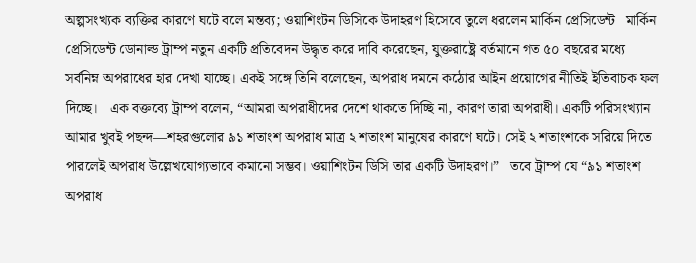অল্পসংখ্যক ব্যক্তির কারণে ঘটে বলে মন্তব্য; ওয়াশিংটন ডিসিকে উদাহরণ হিসেবে তুলে ধরলেন মার্কিন প্রেসিডেন্ট   মার্কিন প্রেসিডেন্ট ডোনাল্ড ট্রাম্প নতুন একটি প্রতিবেদন উদ্ধৃত করে দাবি করেছেন, যুক্তরাষ্ট্রে বর্তমানে গত ৫০ বছরের মধ্যে সর্বনিম্ন অপরাধের হার দেখা যাচ্ছে। একই সঙ্গে তিনি বলেছেন, অপরাধ দমনে কঠোর আইন প্রয়োগের নীতিই ইতিবাচক ফল দিচ্ছে।   এক বক্তব্যে ট্রাম্প বলেন, “আমরা অপরাধীদের দেশে থাকতে দিচ্ছি না, কারণ তারা অপরাধী। একটি পরিসংখ্যান আমার খুবই পছন্দ—শহরগুলোর ৯১ শতাংশ অপরাধ মাত্র ২ শতাংশ মানুষের কারণে ঘটে। সেই ২ শতাংশকে সরিয়ে দিতে পারলেই অপরাধ উল্লেখযোগ্যভাবে কমানো সম্ভব। ওয়াশিংটন ডিসি তার একটি উদাহরণ।”   তবে ট্রাম্প যে “৯১ শতাংশ অপরাধ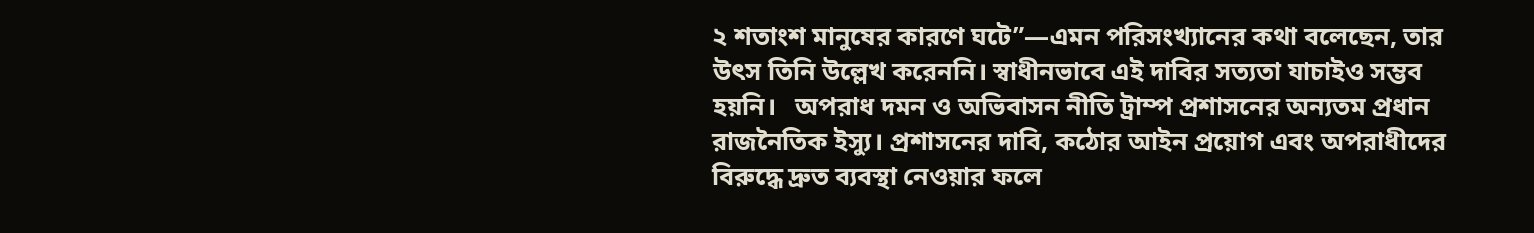২ শতাংশ মানুষের কারণে ঘটে”—এমন পরিসংখ্যানের কথা বলেছেন, তার উৎস তিনি উল্লেখ করেননি। স্বাধীনভাবে এই দাবির সত্যতা যাচাইও সম্ভব হয়নি।   অপরাধ দমন ও অভিবাসন নীতি ট্রাম্প প্রশাসনের অন্যতম প্রধান রাজনৈতিক ইস্যু। প্রশাসনের দাবি, কঠোর আইন প্রয়োগ এবং অপরাধীদের বিরুদ্ধে দ্রুত ব্যবস্থা নেওয়ার ফলে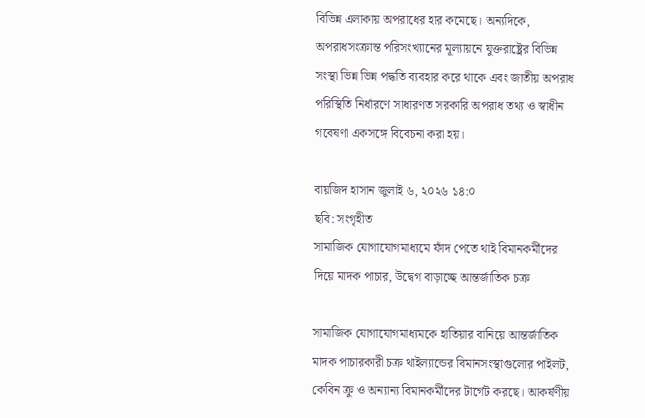বিভিন্ন এলাকায় অপরাধের হার কমেছে। অন্যদিকে, অপরাধসংক্রান্ত পরিসংখ্যানের মূল্যায়নে যুক্তরাষ্ট্রের বিভিন্ন সংস্থা ভিন্ন ভিন্ন পদ্ধতি ব্যবহার করে থাকে এবং জাতীয় অপরাধ পরিস্থিতি নির্ধারণে সাধারণত সরকারি অপরাধ তথ্য ও স্বাধীন গবেষণা একসঙ্গে বিবেচনা করা হয়।

বায়জিদ হাসান জুলাই ৬, ২০২৬ ১৪:০
ছবি: সংগৃহীত
সামাজিক যোগাযোগমাধ্যমে ফাঁদ পেতে থাই বিমানকর্মীদের দিয়ে মাদক পাচার, উদ্বেগ বাড়াচ্ছে আন্তর্জাতিক চক্র

সামাজিক যোগাযোগমাধ্যমকে হাতিয়ার বানিয়ে আন্তর্জাতিক মাদক পাচারকারী চক্র থাইল্যান্ডের বিমানসংস্থাগুলোর পাইলট, কেবিন ক্রু ও অন্যান্য বিমানকর্মীদের টার্গেট করছে। আকর্ষণীয়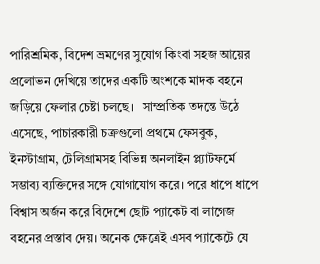পারিশ্রমিক, বিদেশ ভ্রমণের সুযোগ কিংবা সহজ আয়ের প্রলোভন দেখিয়ে তাদের একটি অংশকে মাদক বহনে জড়িয়ে ফেলার চেষ্টা চলছে।   সাম্প্রতিক তদন্তে উঠে এসেছে, পাচারকারী চক্রগুলো প্রথমে ফেসবুক, ইনস্টাগ্রাম, টেলিগ্রামসহ বিভিন্ন অনলাইন প্ল্যাটফর্মে সম্ভাব্য ব্যক্তিদের সঙ্গে যোগাযোগ করে। পরে ধাপে ধাপে বিশ্বাস অর্জন করে বিদেশে ছোট প্যাকেট বা লাগেজ বহনের প্রস্তাব দেয়। অনেক ক্ষেত্রেই এসব প্যাকেটে যে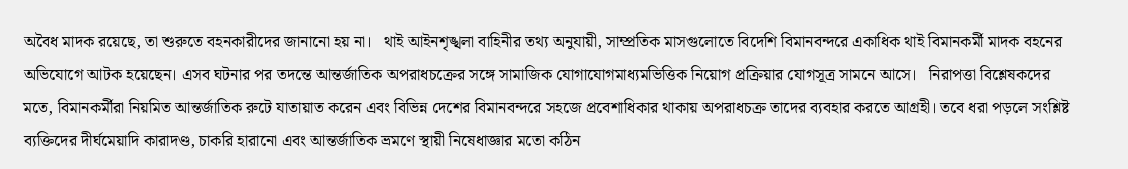অবৈধ মাদক রয়েছে, তা শুরুতে বহনকারীদের জানানো হয় না।   থাই আইনশৃঙ্খলা বাহিনীর তথ্য অনুযায়ী, সাম্প্রতিক মাসগুলোতে বিদেশি বিমানবন্দরে একাধিক থাই বিমানকর্মী মাদক বহনের অভিযোগে আটক হয়েছেন। এসব ঘটনার পর তদন্তে আন্তর্জাতিক অপরাধচক্রের সঙ্গে সামাজিক যোগাযোগমাধ্যমভিত্তিক নিয়োগ প্রক্রিয়ার যোগসূত্র সামনে আসে।   নিরাপত্তা বিশ্লেষকদের মতে, বিমানকর্মীরা নিয়মিত আন্তর্জাতিক রুটে যাতায়াত করেন এবং বিভিন্ন দেশের বিমানবন্দরে সহজে প্রবেশাধিকার থাকায় অপরাধচক্র তাদের ব্যবহার করতে আগ্রহী। তবে ধরা পড়লে সংশ্লিষ্ট ব্যক্তিদের দীর্ঘমেয়াদি কারাদণ্ড, চাকরি হারানো এবং আন্তর্জাতিক ভ্রমণে স্থায়ী নিষেধাজ্ঞার মতো কঠিন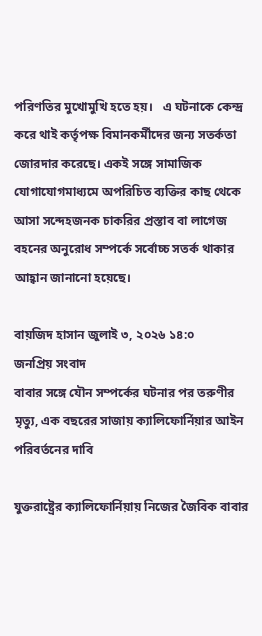পরিণতির মুখোমুখি হতে হয়।   এ ঘটনাকে কেন্দ্র করে থাই কর্তৃপক্ষ বিমানকর্মীদের জন্য সতর্কতা জোরদার করেছে। একই সঙ্গে সামাজিক যোগাযোগমাধ্যমে অপরিচিত ব্যক্তির কাছ থেকে আসা সন্দেহজনক চাকরির প্রস্তাব বা লাগেজ বহনের অনুরোধ সম্পর্কে সর্বোচ্চ সতর্ক থাকার আহ্বান জানানো হয়েছে।

বায়জিদ হাসান জুলাই ৩, ২০২৬ ১৪:০
জনপ্রিয় সংবাদ
বাবার সঙ্গে যৌন সম্পর্কের ঘটনার পর তরুণীর মৃত্যু, এক বছরের সাজায় ক্যালিফোর্নিয়ার আইন পরিবর্তনের দাবি

যুক্তরাষ্ট্রের ক্যালিফোর্নিয়ায় নিজের জৈবিক বাবার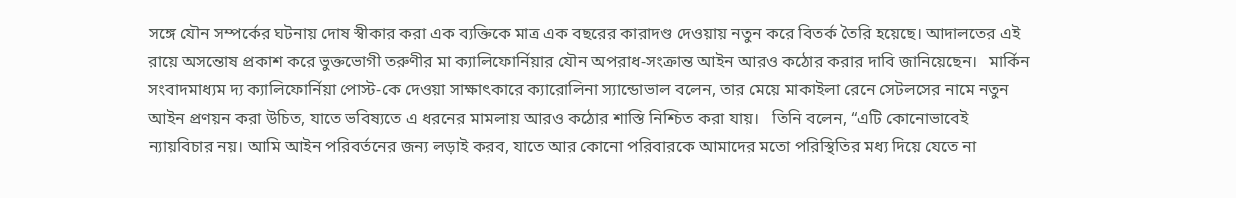সঙ্গে যৌন সম্পর্কের ঘটনায় দোষ স্বীকার করা এক ব্যক্তিকে মাত্র এক বছরের কারাদণ্ড দেওয়ায় নতুন করে বিতর্ক তৈরি হয়েছে। আদালতের এই রায়ে অসন্তোষ প্রকাশ করে ভুক্তভোগী তরুণীর মা ক্যালিফোর্নিয়ার যৌন অপরাধ-সংক্রান্ত আইন আরও কঠোর করার দাবি জানিয়েছেন।   মার্কিন সংবাদমাধ্যম দ্য ক্যালিফোর্নিয়া পোস্ট-কে দেওয়া সাক্ষাৎকারে ক্যারোলিনা স্যান্ডোভাল বলেন, তার মেয়ে মাকাইলা রেনে সেটলসের নামে নতুন আইন প্রণয়ন করা উচিত, যাতে ভবিষ্যতে এ ধরনের মামলায় আরও কঠোর শাস্তি নিশ্চিত করা যায়।   তিনি বলেন, “এটি কোনোভাবেই ন্যায়বিচার নয়। আমি আইন পরিবর্তনের জন্য লড়াই করব, যাতে আর কোনো পরিবারকে আমাদের মতো পরিস্থিতির মধ্য দিয়ে যেতে না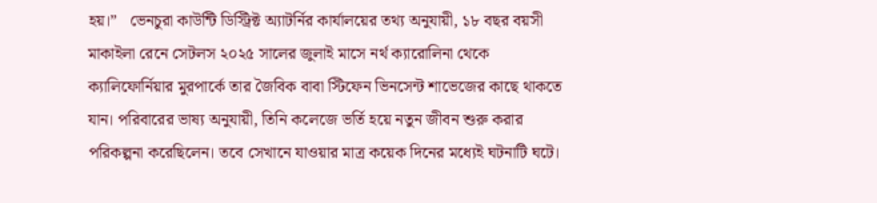হয়।”   ভেনচুরা কাউন্টি ডিস্ট্রিক্ট অ্যাটর্নির কার্যালয়ের তথ্য অনুযায়ী, ১৮ বছর বয়সী মাকাইলা রেনে সেটলস ২০২৫ সালের জুলাই মাসে নর্থ ক্যারোলিনা থেকে ক্যালিফোর্নিয়ার মুরপার্কে তার জৈবিক বাবা স্টিফেন ভিনসেন্ট শাভেজের কাছে থাকতে যান। পরিবারের ভাষ্য অনুযায়ী, তিনি কলেজে ভর্তি হয়ে নতুন জীবন শুরু করার পরিকল্পনা করেছিলেন। তবে সেখানে যাওয়ার মাত্র কয়েক দিনের মধ্যেই ঘটনাটি ঘটে।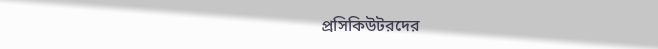প্রসিকিউটরদের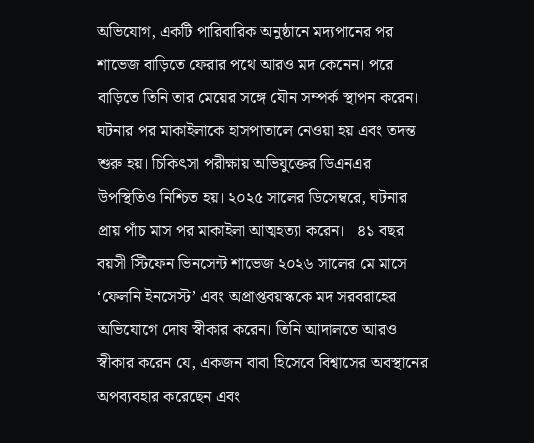অভিযোগ, একটি পারিবারিক অনুষ্ঠানে মদ্যপানের পর শাভেজ বাড়িতে ফেরার পথে আরও মদ কেনেন। পরে বাড়িতে তিনি তার মেয়ের সঙ্গে যৌন সম্পর্ক স্থাপন করেন। ঘটনার পর মাকাইলাকে হাসপাতালে নেওয়া হয় এবং তদন্ত শুরু হয়। চিকিৎসা পরীক্ষায় অভিযুক্তের ডিএনএর উপস্থিতিও নিশ্চিত হয়। ২০২৫ সালের ডিসেম্বরে, ঘটনার প্রায় পাঁচ মাস পর মাকাইলা আত্মহত্যা করেন।   ৪১ বছর বয়সী স্টিফেন ভিনসেন্ট শাভেজ ২০২৬ সালের মে মাসে ‘ফেলনি ইনসেস্ট’ এবং অপ্রাপ্তবয়স্ককে মদ সরবরাহের অভিযোগে দোষ স্বীকার করেন। তিনি আদালতে আরও স্বীকার করেন যে, একজন বাবা হিসেবে বিশ্বাসের অবস্থানের অপব্যবহার করেছেন এবং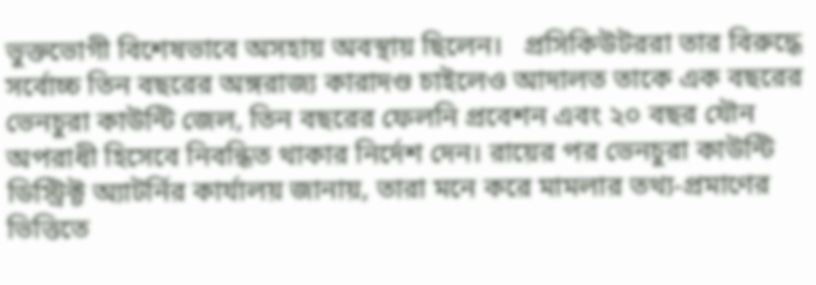ভুক্তভোগী বিশেষভাবে অসহায় অবস্থায় ছিলেন।   প্রসিকিউটররা তার বিরুদ্ধে সর্বোচ্চ তিন বছরের অঙ্গরাজ্য কারাদণ্ড চাইলেও আদালত তাকে এক বছরের ভেনচুরা কাউন্টি জেল, তিন বছরের ফেলনি প্রবেশন এবং ২০ বছর যৌন অপরাধী হিসেবে নিবন্ধিত থাকার নির্দেশ দেন। রায়ের পর ভেনচুরা কাউন্টি ডিস্ট্রিক্ট অ্যাটর্নির কার্যালয় জানায়, তারা মনে করে মামলার তথ্য-প্রমাণের ভিত্তিতে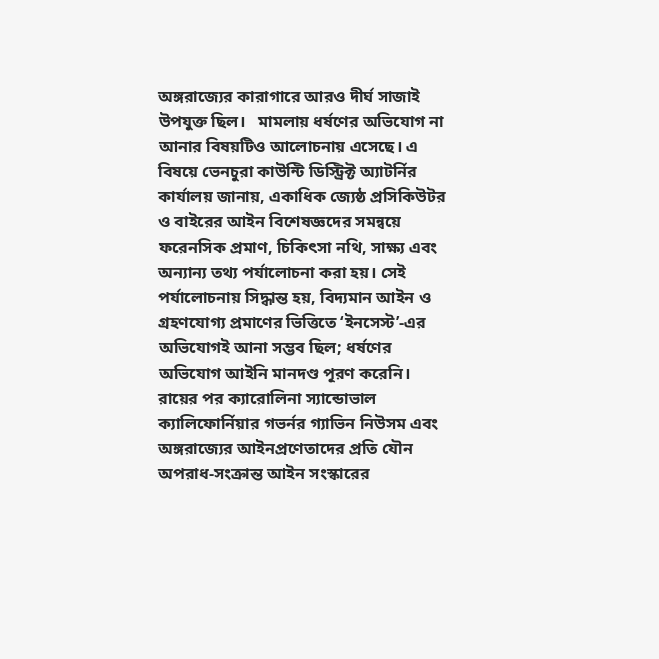অঙ্গরাজ্যের কারাগারে আরও দীর্ঘ সাজাই উপযুক্ত ছিল।   মামলায় ধর্ষণের অভিযোগ না আনার বিষয়টিও আলোচনায় এসেছে। এ বিষয়ে ভেনচুরা কাউন্টি ডিস্ট্রিক্ট অ্যাটর্নির কার্যালয় জানায়, একাধিক জ্যেষ্ঠ প্রসিকিউটর ও বাইরের আইন বিশেষজ্ঞদের সমন্বয়ে ফরেনসিক প্রমাণ, চিকিৎসা নথি, সাক্ষ্য এবং অন্যান্য তথ্য পর্যালোচনা করা হয়। সেই পর্যালোচনায় সিদ্ধান্ত হয়, বিদ্যমান আইন ও গ্রহণযোগ্য প্রমাণের ভিত্তিতে ‘ইনসেস্ট’-এর অভিযোগই আনা সম্ভব ছিল; ধর্ষণের অভিযোগ আইনি মানদণ্ড পূরণ করেনি।   রায়ের পর ক্যারোলিনা স্যান্ডোভাল ক্যালিফোর্নিয়ার গভর্নর গ্যাভিন নিউসম এবং অঙ্গরাজ্যের আইনপ্রণেতাদের প্রতি যৌন অপরাধ-সংক্রান্ত আইন সংস্কারের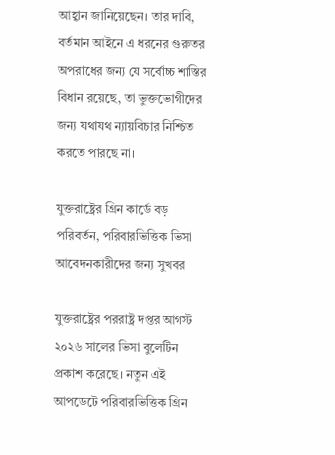আহ্বান জানিয়েছেন। তার দাবি, বর্তমান আইনে এ ধরনের গুরুতর অপরাধের জন্য যে সর্বোচ্চ শাস্তির বিধান রয়েছে, তা ভুক্তভোগীদের জন্য যথাযথ ন্যায়বিচার নিশ্চিত করতে পারছে না।

যুক্তরাষ্ট্রের গ্রিন কার্ডে বড় পরিবর্তন, পরিবারভিত্তিক ভিসা আবেদনকারীদের জন্য সুখবর

যুক্তরাষ্ট্রের পররাষ্ট্র দপ্তর আগস্ট ২০২৬ সালের ভিসা বুলেটিন প্রকাশ করেছে। নতুন এই আপডেটে পরিবারভিত্তিক গ্রিন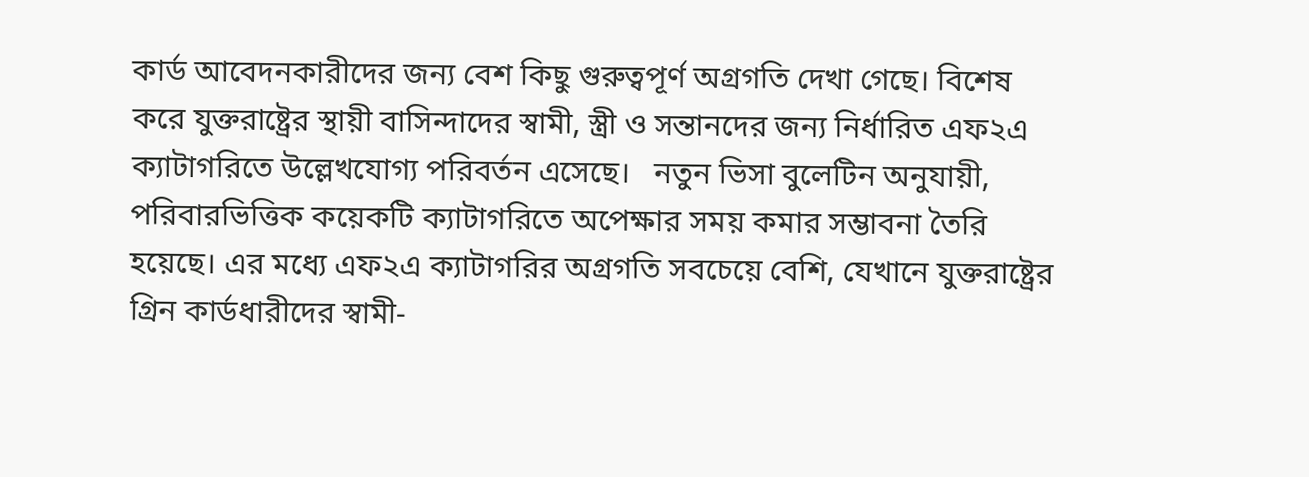কার্ড আবেদনকারীদের জন্য বেশ কিছু গুরুত্বপূর্ণ অগ্রগতি দেখা গেছে। বিশেষ করে যুক্তরাষ্ট্রের স্থায়ী বাসিন্দাদের স্বামী, স্ত্রী ও সন্তানদের জন্য নির্ধারিত এফ২এ ক্যাটাগরিতে উল্লেখযোগ্য পরিবর্তন এসেছে।   নতুন ভিসা বুলেটিন অনুযায়ী, পরিবারভিত্তিক কয়েকটি ক্যাটাগরিতে অপেক্ষার সময় কমার সম্ভাবনা তৈরি হয়েছে। এর মধ্যে এফ২এ ক্যাটাগরির অগ্রগতি সবচেয়ে বেশি, যেখানে যুক্তরাষ্ট্রের গ্রিন কার্ডধারীদের স্বামী-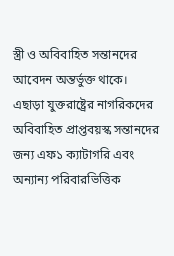স্ত্রী ও অবিবাহিত সন্তানদের আবেদন অন্তর্ভুক্ত থাকে।   এছাড়া যুক্তরাষ্ট্রের নাগরিকদের অবিবাহিত প্রাপ্তবয়স্ক সন্তানদের জন্য এফ১ ক্যাটাগরি এবং অন্যান্য পরিবারভিত্তিক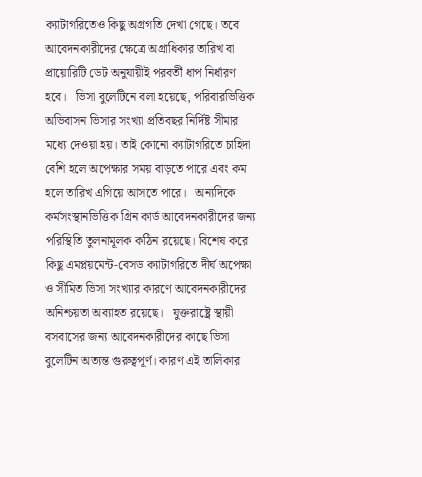ক্যাটাগরিতেও কিছু অগ্রগতি দেখা গেছে। তবে আবেদনকারীদের ক্ষেত্রে অগ্রাধিকার তারিখ বা প্রায়োরিটি ডেট অনুযায়ীই পরবর্তী ধাপ নির্ধারণ হবে।   ভিসা বুলেটিনে বলা হয়েছে, পরিবারভিত্তিক অভিবাসন ভিসার সংখ্যা প্রতিবছর নির্দিষ্ট সীমার মধ্যে দেওয়া হয়। তাই কোনো ক্যাটাগরিতে চাহিদা বেশি হলে অপেক্ষার সময় বাড়তে পারে এবং কম হলে তারিখ এগিয়ে আসতে পারে।   অন্যদিকে কর্মসংস্থানভিত্তিক গ্রিন কার্ড আবেদনকারীদের জন্য পরিস্থিতি তুলনামূলক কঠিন রয়েছে। বিশেষ করে কিছু এমপ্লয়মেন্ট-বেসড ক্যাটাগরিতে দীর্ঘ অপেক্ষা ও সীমিত ভিসা সংখ্যার কারণে আবেদনকারীদের অনিশ্চয়তা অব্যাহত রয়েছে।   যুক্তরাষ্ট্রে স্থায়ী বসবাসের জন্য আবেদনকারীদের কাছে ভিসা বুলেটিন অত্যন্ত গুরুত্বপূর্ণ। কারণ এই তালিকার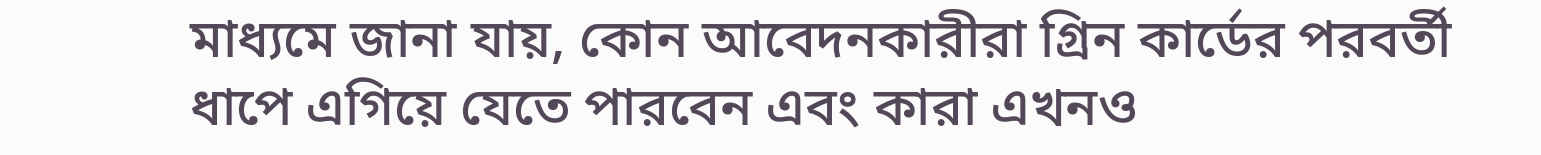মাধ্যমে জানা যায়, কোন আবেদনকারীরা গ্রিন কার্ডের পরবর্তী ধাপে এগিয়ে যেতে পারবেন এবং কারা এখনও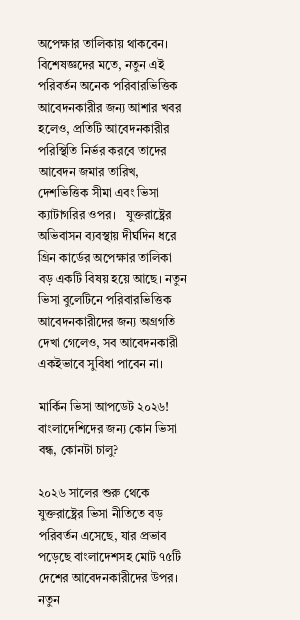অপেক্ষার তালিকায় থাকবেন।   বিশেষজ্ঞদের মতে, নতুন এই পরিবর্তন অনেক পরিবারভিত্তিক আবেদনকারীর জন্য আশার খবর হলেও, প্রতিটি আবেদনকারীর পরিস্থিতি নির্ভর করবে তাদের আবেদন জমার তারিখ, দেশভিত্তিক সীমা এবং ভিসা ক্যাটাগরির ওপর।   যুক্তরাষ্ট্রের অভিবাসন ব্যবস্থায় দীর্ঘদিন ধরে গ্রিন কার্ডের অপেক্ষার তালিকা বড় একটি বিষয় হয়ে আছে। নতুন ভিসা বুলেটিনে পরিবারভিত্তিক আবেদনকারীদের জন্য অগ্রগতি দেখা গেলেও, সব আবেদনকারী একইভাবে সুবিধা পাবেন না।

মার্কিন ভিসা আপডেট ২০২৬! বাংলাদেশিদের জন্য কোন ভিসা বন্ধ, কোনটা চালু?

২০২৬ সালের শুরু থেকে যুক্তরাষ্ট্রের ভিসা নীতিতে বড় পরিবর্তন এসেছে, যার প্রভাব পড়েছে বাংলাদেশসহ মোট ৭৫টি দেশের আবেদনকারীদের উপর। নতুন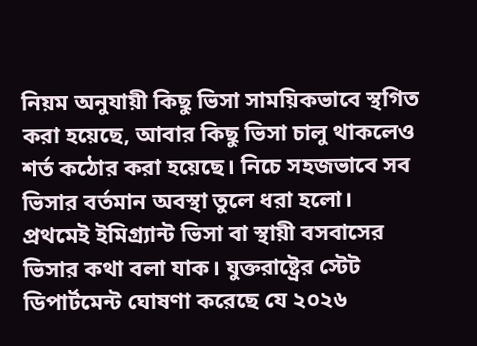নিয়ম অনুযায়ী কিছু ভিসা সাময়িকভাবে স্থগিত করা হয়েছে, আবার কিছু ভিসা চালু থাকলেও শর্ত কঠোর করা হয়েছে। নিচে সহজভাবে সব ভিসার বর্তমান অবস্থা তুলে ধরা হলো।   প্রথমেই ইমিগ্র্যান্ট ভিসা বা স্থায়ী বসবাসের ভিসার কথা বলা যাক। যুক্তরাষ্ট্রের স্টেট ডিপার্টমেন্ট ঘোষণা করেছে যে ২০২৬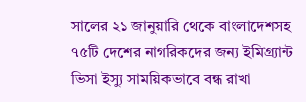সালের ২১ জানুয়ারি থেকে বাংলাদেশসহ ৭৫টি দেশের নাগরিকদের জন্য ইমিগ্র্যান্ট ভিসা ইস্যু সাময়িকভাবে বন্ধ রাখা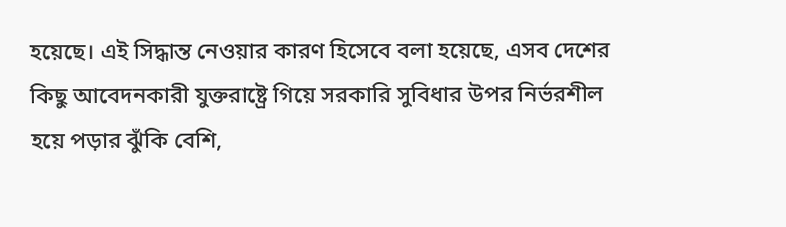হয়েছে। এই সিদ্ধান্ত নেওয়ার কারণ হিসেবে বলা হয়েছে, এসব দেশের কিছু আবেদনকারী যুক্তরাষ্ট্রে গিয়ে সরকারি সুবিধার উপর নির্ভরশীল হয়ে পড়ার ঝুঁকি বেশি,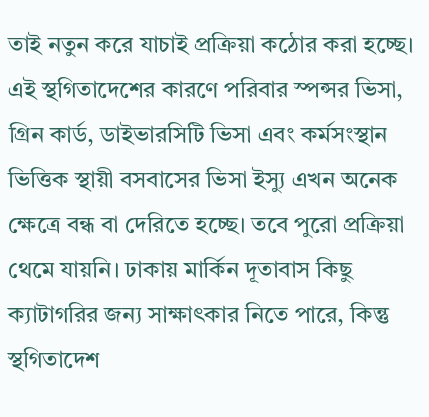তাই নতুন করে যাচাই প্রক্রিয়া কঠোর করা হচ্ছে।   এই স্থগিতাদেশের কারণে পরিবার স্পন্সর ভিসা, গ্রিন কার্ড, ডাইভারসিটি ভিসা এবং কর্মসংস্থান ভিত্তিক স্থায়ী বসবাসের ভিসা ইস্যু এখন অনেক ক্ষেত্রে বন্ধ বা দেরিতে হচ্ছে। তবে পুরো প্রক্রিয়া থেমে যায়নি। ঢাকায় মার্কিন দূতাবাস কিছু ক্যাটাগরির জন্য সাক্ষাৎকার নিতে পারে, কিন্তু স্থগিতাদেশ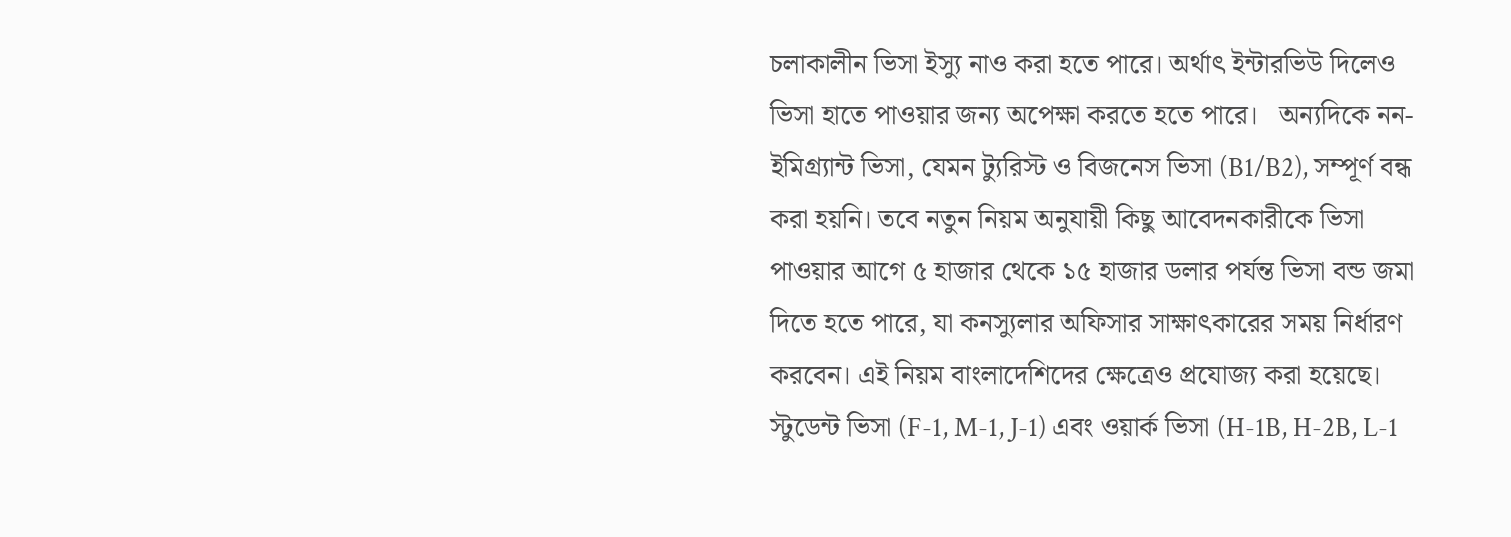চলাকালীন ভিসা ইস্যু নাও করা হতে পারে। অর্থাৎ ইন্টারভিউ দিলেও ভিসা হাতে পাওয়ার জন্য অপেক্ষা করতে হতে পারে।   অন্যদিকে নন-ইমিগ্র্যান্ট ভিসা, যেমন ট্যুরিস্ট ও বিজনেস ভিসা (B1/B2), সম্পূর্ণ বন্ধ করা হয়নি। তবে নতুন নিয়ম অনুযায়ী কিছু আবেদনকারীকে ভিসা পাওয়ার আগে ৫ হাজার থেকে ১৫ হাজার ডলার পর্যন্ত ভিসা বন্ড জমা দিতে হতে পারে, যা কনস্যুলার অফিসার সাক্ষাৎকারের সময় নির্ধারণ করবেন। এই নিয়ম বাংলাদেশিদের ক্ষেত্রেও প্রযোজ্য করা হয়েছে।   স্টুডেন্ট ভিসা (F-1, M-1, J-1) এবং ওয়ার্ক ভিসা (H-1B, H-2B, L-1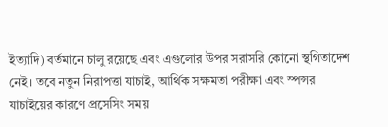ইত্যাদি) বর্তমানে চালু রয়েছে এবং এগুলোর উপর সরাসরি কোনো স্থগিতাদেশ নেই। তবে নতুন নিরাপত্তা যাচাই, আর্থিক সক্ষমতা পরীক্ষা এবং স্পন্সর যাচাইয়ের কারণে প্রসেসিং সময়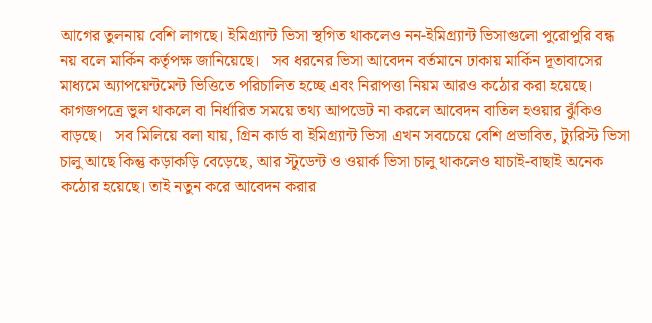আগের তুলনায় বেশি লাগছে। ইমিগ্র্যান্ট ভিসা স্থগিত থাকলেও নন-ইমিগ্র্যান্ট ভিসাগুলো পুরোপুরি বন্ধ নয় বলে মার্কিন কর্তৃপক্ষ জানিয়েছে।   সব ধরনের ভিসা আবেদন বর্তমানে ঢাকায় মার্কিন দূতাবাসের মাধ্যমে অ্যাপয়েন্টমেন্ট ভিত্তিতে পরিচালিত হচ্ছে এবং নিরাপত্তা নিয়ম আরও কঠোর করা হয়েছে। কাগজপত্রে ভুল থাকলে বা নির্ধারিত সময়ে তথ্য আপডেট না করলে আবেদন বাতিল হওয়ার ঝুঁকিও বাড়ছে।   সব মিলিয়ে বলা যায়, গ্রিন কার্ড বা ইমিগ্র্যান্ট ভিসা এখন সবচেয়ে বেশি প্রভাবিত, ট্যুরিস্ট ভিসা চালু আছে কিন্তু কড়াকড়ি বেড়েছে, আর স্টুডেন্ট ও ওয়ার্ক ভিসা চালু থাকলেও যাচাই-বাছাই অনেক কঠোর হয়েছে। তাই নতুন করে আবেদন করার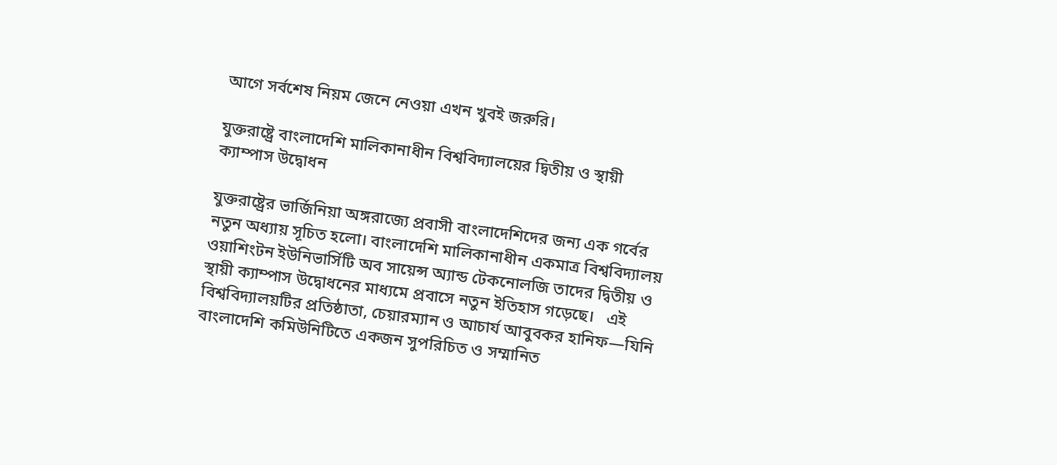আগে সর্বশেষ নিয়ম জেনে নেওয়া এখন খুবই জরুরি।

যুক্তরাষ্ট্রে বাংলাদেশি মালিকানাধীন বিশ্ববিদ্যালয়ের দ্বিতীয় ও স্থায়ী ক্যাম্পাস উদ্বোধন

যুক্তরাষ্ট্রের ভার্জিনিয়া অঙ্গরাজ্যে প্রবাসী বাংলাদেশিদের জন্য এক গর্বের নতুন অধ্যায় সূচিত হলো। বাংলাদেশি মালিকানাধীন একমাত্র বিশ্ববিদ্যালয় ওয়াশিংটন ইউনিভার্সিটি অব সায়েন্স অ্যান্ড টেকনোলজি তাদের দ্বিতীয় ও স্থায়ী ক্যাম্পাস উদ্বোধনের মাধ্যমে প্রবাসে নতুন ইতিহাস গড়েছে।   এই বিশ্ববিদ্যালয়টির প্রতিষ্ঠাতা, চেয়ারম্যান ও আচার্য আবুবকর হানিফ—যিনি বাংলাদেশি কমিউনিটিতে একজন সুপরিচিত ও সম্মানিত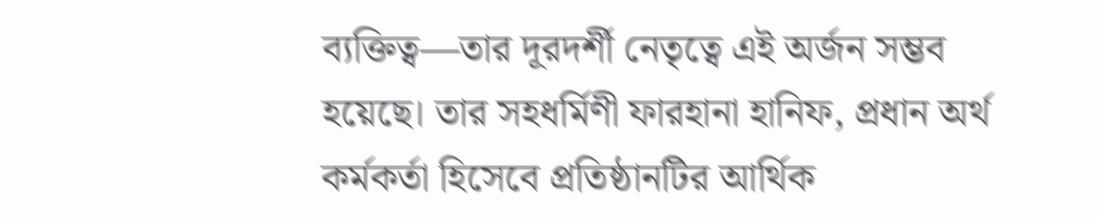ব্যক্তিত্ব—তার দূরদর্শী নেতৃত্বে এই অর্জন সম্ভব হয়েছে। তার সহধর্মিণী ফারহানা হানিফ, প্রধান অর্থ কর্মকর্তা হিসেবে প্রতিষ্ঠানটির আর্থিক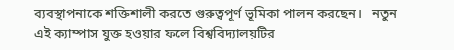ব্যবস্থাপনাকে শক্তিশালী করতে গুরুত্বপূর্ণ ভূমিকা পালন করছেন।   নতুন এই ক্যাম্পাস যুক্ত হওয়ার ফলে বিশ্ববিদ্যালয়টির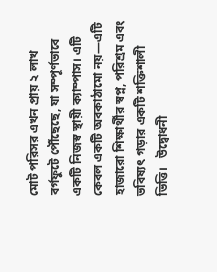মোট পরিসর এখন প্রায় ২ লাখ বর্গফুটে পৌঁছেছে, যা সম্পূর্ণভাবে একটি নিজস্ব স্থায়ী ক্যাম্পাস। এটি কেবল একটি অবকাঠামো নয়—এটি হাজারো শিক্ষার্থীর স্বপ্ন, পরিশ্রম এবং ভবিষ্যৎ গড়ার একটি শক্তিশালী ভিত্তি।   উদ্বোধনী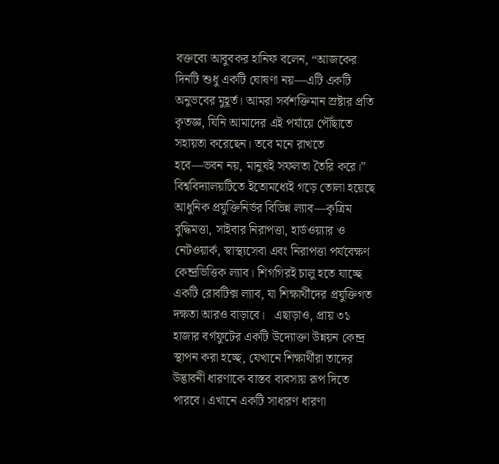বক্তব্যে আবুবকর হানিফ বলেন, “আজকের দিনটি শুধু একটি ঘোষণা নয়—এটি একটি অনুভবের মুহূর্ত। আমরা সর্বশক্তিমান স্রষ্টার প্রতি কৃতজ্ঞ, যিনি আমাদের এই পর্যায়ে পৌঁছাতে সহায়তা করেছেন। তবে মনে রাখতে হবে—ভবন নয়, মানুষই সফলতা তৈরি করে।”   বিশ্ববিদ্যালয়টিতে ইতোমধ্যেই গড়ে তোলা হয়েছে আধুনিক প্রযুক্তিনির্ভর বিভিন্ন ল্যাব—কৃত্রিম বুদ্ধিমত্তা, সাইবার নিরাপত্তা, হার্ডওয়্যার ও নেটওয়ার্ক, স্বাস্থ্যসেবা এবং নিরাপত্তা পর্যবেক্ষণ কেন্দ্রভিত্তিক ল্যাব। শিগগিরই চালু হতে যাচ্ছে একটি রোবটিক্স ল্যাব, যা শিক্ষার্থীদের প্রযুক্তিগত দক্ষতা আরও বাড়াবে।   এছাড়াও, প্রায় ৩১ হাজার বর্গফুটের একটি উদ্যোক্তা উন্নয়ন কেন্দ্র স্থাপন করা হচ্ছে, যেখানে শিক্ষার্থীরা তাদের উদ্ভাবনী ধারণাকে বাস্তব ব্যবসায় রূপ দিতে পারবে। এখানে একটি সাধারণ ধারণা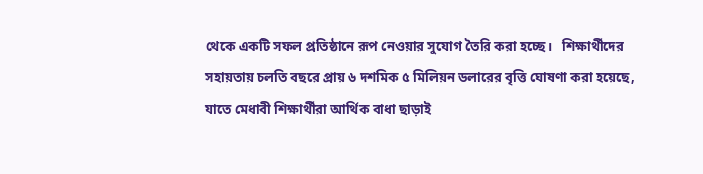থেকে একটি সফল প্রতিষ্ঠানে রূপ নেওয়ার সুযোগ তৈরি করা হচ্ছে।   শিক্ষার্থীদের সহায়তায় চলতি বছরে প্রায় ৬ দশমিক ৫ মিলিয়ন ডলারের বৃত্তি ঘোষণা করা হয়েছে, যাতে মেধাবী শিক্ষার্থীরা আর্থিক বাধা ছাড়াই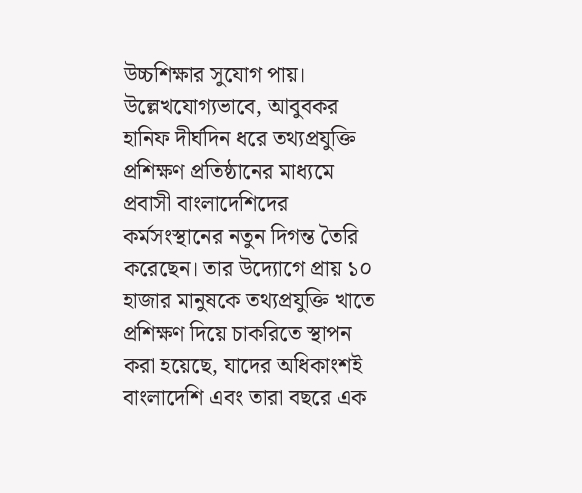উচ্চশিক্ষার সুযোগ পায়।   উল্লেখযোগ্যভাবে, আবুবকর হানিফ দীর্ঘদিন ধরে তথ্যপ্রযুক্তি প্রশিক্ষণ প্রতিষ্ঠানের মাধ্যমে প্রবাসী বাংলাদেশিদের কর্মসংস্থানের নতুন দিগন্ত তৈরি করেছেন। তার উদ্যোগে প্রায় ১০ হাজার মানুষকে তথ্যপ্রযুক্তি খাতে প্রশিক্ষণ দিয়ে চাকরিতে স্থাপন করা হয়েছে, যাদের অধিকাংশই বাংলাদেশি এবং তারা বছরে এক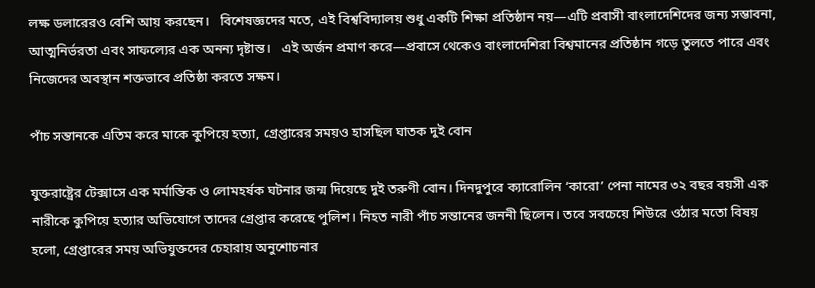লক্ষ ডলারেরও বেশি আয় করছেন।   বিশেষজ্ঞদের মতে, এই বিশ্ববিদ্যালয় শুধু একটি শিক্ষা প্রতিষ্ঠান নয়—এটি প্রবাসী বাংলাদেশিদের জন্য সম্ভাবনা, আত্মনির্ভরতা এবং সাফল্যের এক অনন্য দৃষ্টান্ত।   এই অর্জন প্রমাণ করে—প্রবাসে থেকেও বাংলাদেশিরা বিশ্বমানের প্রতিষ্ঠান গড়ে তুলতে পারে এবং নিজেদের অবস্থান শক্তভাবে প্রতিষ্ঠা করতে সক্ষম।

পাঁচ সন্তানকে এতিম করে মাকে কুপিয়ে হত্যা, গ্রেপ্তারের সময়ও হাসছিল ঘাতক দুই বোন

যুক্তরাষ্ট্রের টেক্সাসে এক মর্মান্তিক ও লোমহর্ষক ঘটনার জন্ম দিয়েছে দুই তরুণী বোন। দিনদুপুরে ক্যারোলিন ‘কারো’ পেনা নামের ৩২ বছর বয়সী এক নারীকে কুপিয়ে হত্যার অভিযোগে তাদের গ্রেপ্তার করেছে পুলিশ। নিহত নারী পাঁচ সন্তানের জননী ছিলেন। তবে সবচেয়ে শিউরে ওঠার মতো বিষয় হলো, গ্রেপ্তারের সময় অভিযুক্তদের চেহারায় অনুশোচনার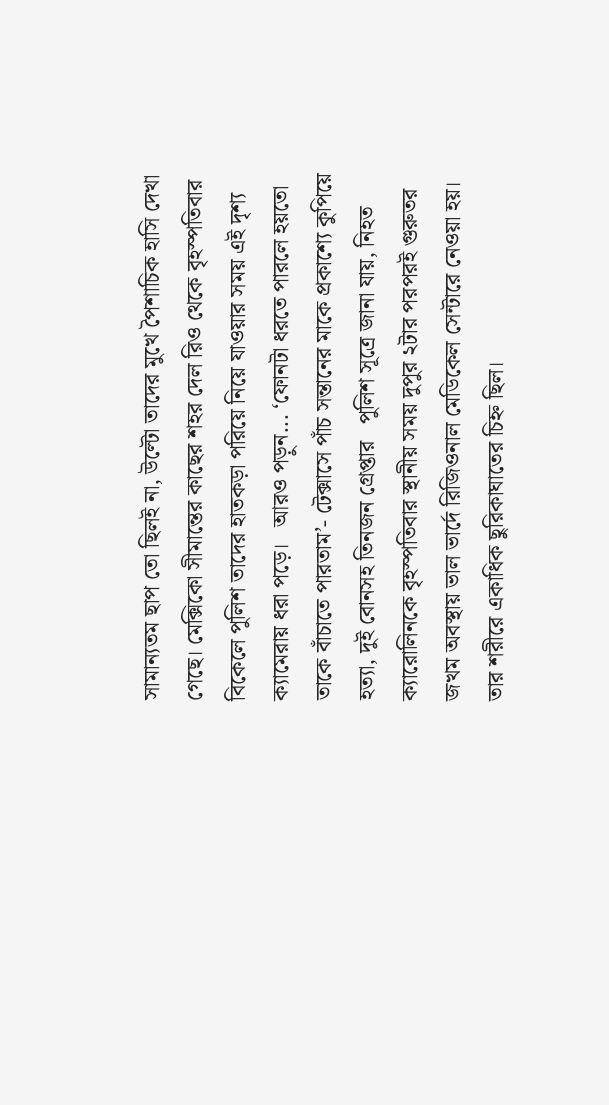সামান্যতম ছাপ তো ছিলই না, উল্টো তাদের মুখে পৈশাচিক হাসি দেখা গেছে। মেক্সিকো সীমান্তের কাছের শহর দেল রিও থেকে বৃহস্পতিবার বিকেলে পুলিশ তাদের হাতকড়া পরিয়ে নিয়ে যাওয়ার সময় এই দৃশ্য ক্যামেরায় ধরা পড়ে।   আরও পড়ুন... ‘ফোনটা ধরতে পারলে হয়তো তাকে বাঁচাতে পারতাম’- টেক্সাসে পাঁচ সন্তানের মাকে প্রকাশ্যে কুপিয়ে হত্যা, দুই বোনসহ তিনজন গ্রেপ্তার   পুলিশ সূত্রে জানা যায়, নিহত ক্যারোলিনকে বৃহস্পতিবার স্থানীয় সময় দুপুর ২টার পরপরই গুরুতর জখম অবস্থায় ভাল ভার্দে রিজিওনাল মেডিকেল সেন্টারে নেওয়া হয়। তার শরীরে একাধিক ছুরিকাঘাতের চিহ্ন ছিল।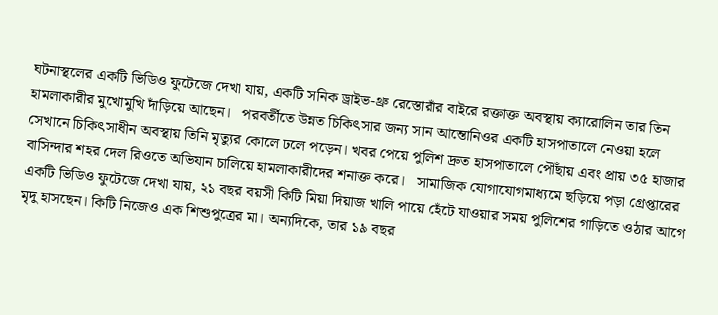ঘটনাস্থলের একটি ভিডিও ফুটেজে দেখা যায়, একটি সনিক ড্রাইভ-থ্রু রেস্তোরাঁর বাইরে রক্তাক্ত অবস্থায় ক্যারোলিন তার তিন হামলাকারীর মুখোমুখি দাঁড়িয়ে আছেন।   পরবর্তীতে উন্নত চিকিৎসার জন্য সান আন্তোনিওর একটি হাসপাতালে নেওয়া হলে সেখানে চিকিৎসাধীন অবস্থায় তিনি মৃত্যুর কোলে ঢলে পড়েন। খবর পেয়ে পুলিশ দ্রুত হাসপাতালে পৌঁছায় এবং প্রায় ৩৫ হাজার বাসিন্দার শহর দেল রিওতে অভিযান চালিয়ে হামলাকারীদের শনাক্ত করে।   সামাজিক যোগাযোগমাধ্যমে ছড়িয়ে পড়া গ্রেপ্তারের একটি ভিডিও ফুটেজে দেখা যায়, ২১ বছর বয়সী কিটি মিয়া দিয়াজ খালি পায়ে হেঁটে যাওয়ার সময় পুলিশের গাড়িতে ওঠার আগে মৃদু হাসছেন। কিটি নিজেও এক শিশুপুত্রের মা। অন্যদিকে, তার ১৯ বছর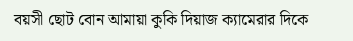বয়সী ছোট বোন আমায়া কুকি দিয়াজ ক্যামেরার দিকে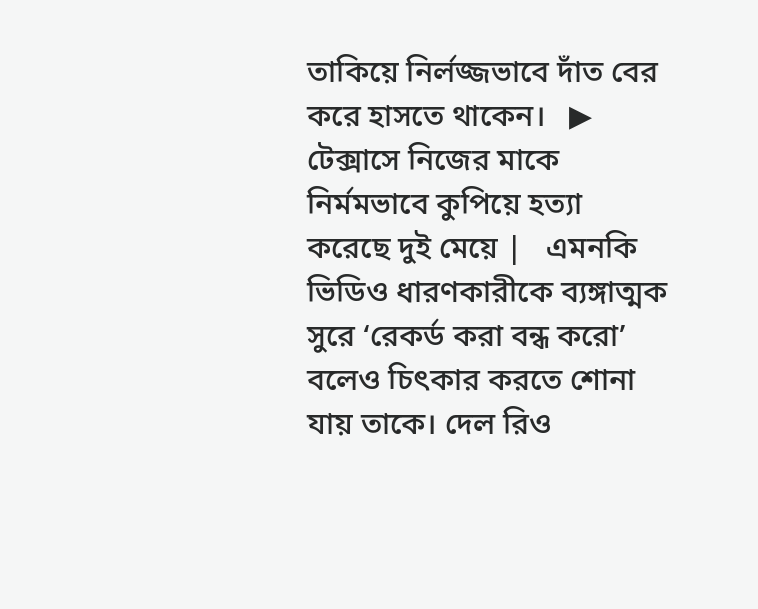তাকিয়ে নির্লজ্জভাবে দাঁত বের করে হাসতে থাকেন।   ▶ টেক্সাসে নিজের মাকে নির্মমভাবে কুপিয়ে হত্যা করেছে দুই মেয়ে |   এমনকি ভিডিও ধারণকারীকে ব্যঙ্গাত্মক সুরে ‘রেকর্ড করা বন্ধ করো’ বলেও চিৎকার করতে শোনা যায় তাকে। দেল রিও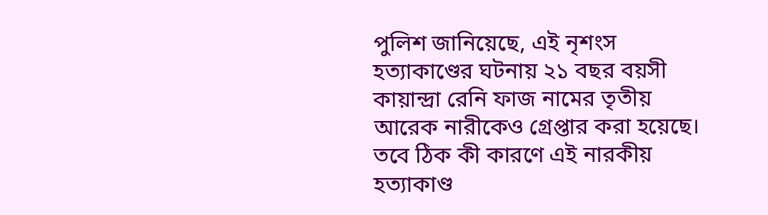পুলিশ জানিয়েছে, এই নৃশংস হত্যাকাণ্ডের ঘটনায় ২১ বছর বয়সী কায়ান্দ্রা রেনি ফাজ নামের তৃতীয় আরেক নারীকেও গ্রেপ্তার করা হয়েছে। তবে ঠিক কী কারণে এই নারকীয় হত্যাকাণ্ড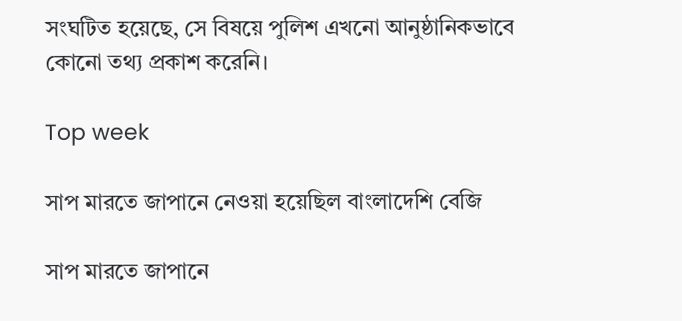সংঘটিত হয়েছে, সে বিষয়ে পুলিশ এখনো আনুষ্ঠানিকভাবে কোনো তথ্য প্রকাশ করেনি।

Top week

সাপ মারতে জাপানে নেওয়া হয়েছিল বাংলাদেশি বেজি

সাপ মারতে জাপানে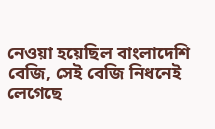নেওয়া হয়েছিল বাংলাদেশি বেজি, সেই বেজি নিধনেই লেগেছে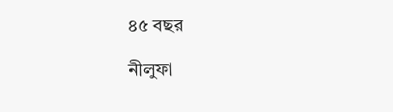৪৫ বছর

নীলুফা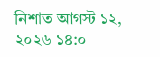নিশাত আগস্ট ১২, ২০২৬ ১৪:০